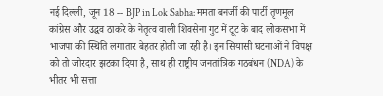नई दिल्ली, जून 18 -- BJP in Lok Sabha: ममता बनर्जी की पार्टी तृणमूल कांग्रेस और उद्धव ठाकरे के नेतृत्व वाली शिवसेना गुट में टूट के बाद लोकसभा में भाजपा की स्थिति लगातार बेहतर होती जा रही है। इन सियासी घटनाओं ने विपक्ष को तो जोरदार झटका दिया है, साथ ही राष्ट्रीय जनतांत्रिक गठबंधन (NDA) के भीतर भी सत्ता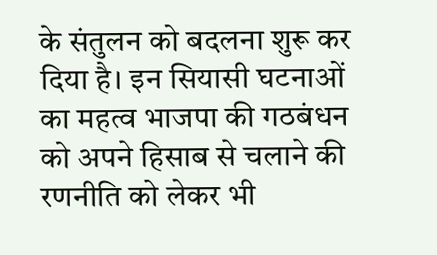के संतुलन को बदलना शुरू कर दिया है। इन सियासी घटनाओं का महत्व भाजपा की गठबंधन को अपने हिसाब से चलाने की रणनीति को लेकर भी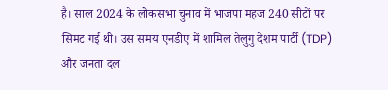है। साल 2024 के लोकसभा चुनाव में भाजपा महज 240 सीटों पर सिमट गई थी। उस समय एनडीए में शामिल तेलुगु देशम पार्टी (TDP) और जनता दल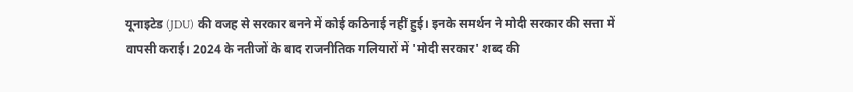यूनाइटेड (JDU) की वजह से सरकार बनने में कोई कठिनाई नहीं हुई। इनके समर्थन ने मोदी सरकार की सत्ता में वापसी कराई। 2024 के नतीजों के बाद राजनीतिक गलियारों में 'मोदी सरकार' शब्द की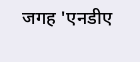जगह 'एनडीए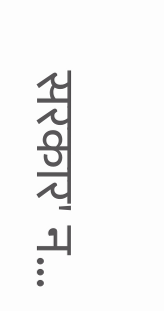सरकार' न...